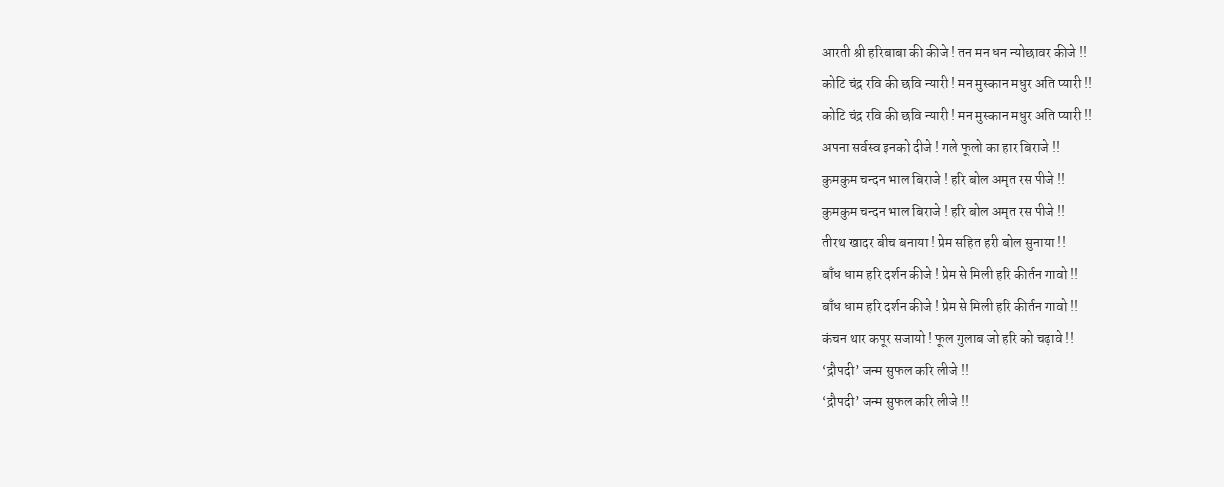आरती श्री हरिबाबा की कीजे ! तन मन धन न्योछावर कीजे !!
कोटि चंद्र रवि की छवि न्यारी ! मन मुस्कान मधुर अति प्यारी !!
कोटि चंद्र रवि की छवि न्यारी ! मन मुस्कान मधुर अति प्यारी !!
अपना सर्वस्व इनको दीजे ! गले फूलो का हार बिराजे !!
कुमकुम चन्दन भाल बिराजे ! हरि बोल अमृत रस पीजे !!
कुमकुम चन्दन भाल बिराजे ! हरि बोल अमृत रस पीजे !!
तीरथ खादर बीच बनाया ! प्रेम सहित हरी बोल सुनाया !!
बाँध धाम हरि दर्शन कीजे ! प्रेम से मिली हरि कीर्तन गावो !!
बाँध धाम हरि दर्शन कीजे ! प्रेम से मिली हरि कीर्तन गावो !!
कंचन थार कपूर सजायो ! फूल गुलाब जो हरि को चढ़ावे !!
‘द्रौपदी’ जन्म सुफल करि लीजे !!
‘द्रौपदी’ जन्म सुफल करि लीजे !!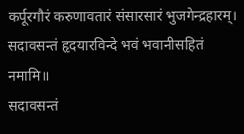कर्पूरगौरं करुणावतारं संसारसारं भुजगेन्द्रहारम्।
सदावसन्तं हृदयारविन्दे भवं भवानीसहितं नमामि॥
सदावसन्तं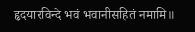हृदयारविन्दे भवं भवानीसहितं नमामि॥